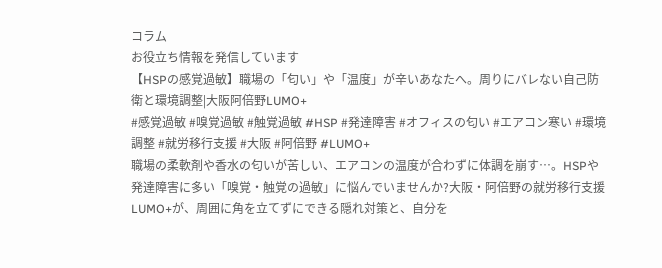コラム
お役立ち情報を発信しています
【HSPの感覚過敏】職場の「匂い」や「温度」が辛いあなたへ。周りにバレない自己防衛と環境調整|大阪阿倍野LUMO+
#感覚過敏 #嗅覚過敏 #触覚過敏 #HSP #発達障害 #オフィスの匂い #エアコン寒い #環境調整 #就労移行支援 #大阪 #阿倍野 #LUMO+
職場の柔軟剤や香水の匂いが苦しい、エアコンの温度が合わずに体調を崩す…。HSPや発達障害に多い「嗅覚・触覚の過敏」に悩んでいませんか?大阪・阿倍野の就労移行支援LUMO+が、周囲に角を立てずにできる隠れ対策と、自分を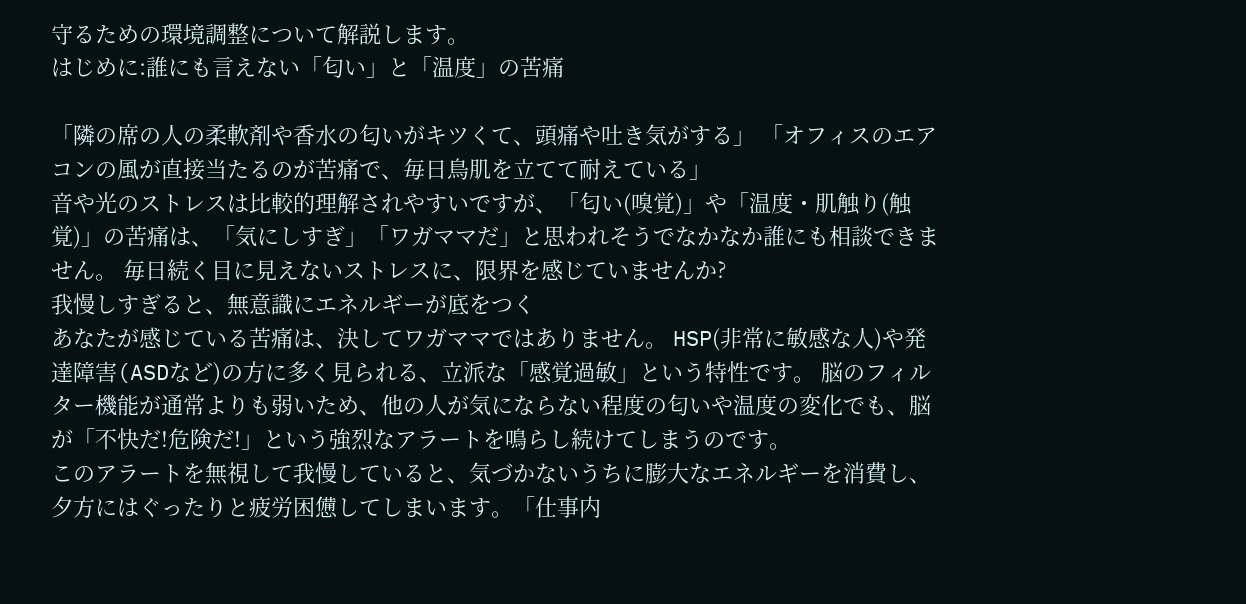守るための環境調整について解説します。
はじめに:誰にも言えない「匂い」と「温度」の苦痛

「隣の席の人の柔軟剤や香水の匂いがキツくて、頭痛や吐き気がする」 「オフィスのエアコンの風が直接当たるのが苦痛で、毎日鳥肌を立てて耐えている」
音や光のストレスは比較的理解されやすいですが、「匂い(嗅覚)」や「温度・肌触り(触覚)」の苦痛は、「気にしすぎ」「ワガママだ」と思われそうでなかなか誰にも相談できません。 毎日続く目に見えないストレスに、限界を感じていませんか?
我慢しすぎると、無意識にエネルギーが底をつく
あなたが感じている苦痛は、決してワガママではありません。 HSP(非常に敏感な人)や発達障害(ASDなど)の方に多く見られる、立派な「感覚過敏」という特性です。 脳のフィルター機能が通常よりも弱いため、他の人が気にならない程度の匂いや温度の変化でも、脳が「不快だ!危険だ!」という強烈なアラートを鳴らし続けてしまうのです。
このアラートを無視して我慢していると、気づかないうちに膨大なエネルギーを消費し、夕方にはぐったりと疲労困憊してしまいます。「仕事内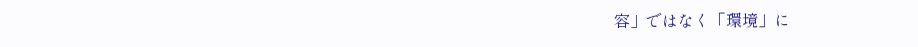容」ではなく「環境」に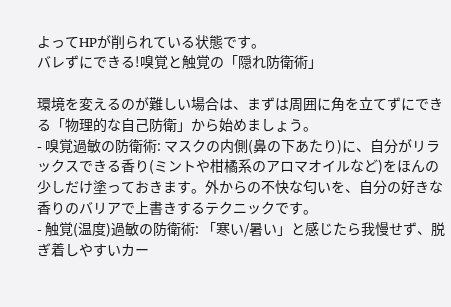よってHPが削られている状態です。
バレずにできる!嗅覚と触覚の「隠れ防衛術」

環境を変えるのが難しい場合は、まずは周囲に角を立てずにできる「物理的な自己防衛」から始めましょう。
- 嗅覚過敏の防衛術: マスクの内側(鼻の下あたり)に、自分がリラックスできる香り(ミントや柑橘系のアロマオイルなど)をほんの少しだけ塗っておきます。外からの不快な匂いを、自分の好きな香りのバリアで上書きするテクニックです。
- 触覚(温度)過敏の防衛術: 「寒い/暑い」と感じたら我慢せず、脱ぎ着しやすいカー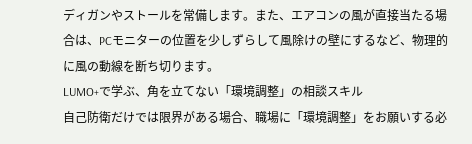ディガンやストールを常備します。また、エアコンの風が直接当たる場合は、PCモニターの位置を少しずらして風除けの壁にするなど、物理的に風の動線を断ち切ります。
LUMO+で学ぶ、角を立てない「環境調整」の相談スキル
自己防衛だけでは限界がある場合、職場に「環境調整」をお願いする必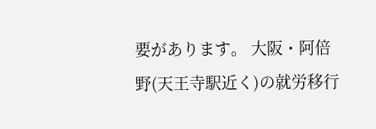要があります。 大阪・阿倍野(天王寺駅近く)の就労移行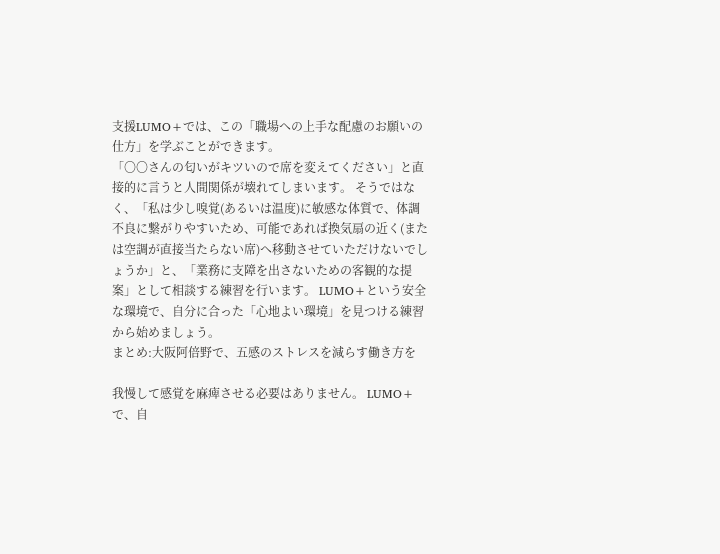支援LUMO+では、この「職場への上手な配慮のお願いの仕方」を学ぶことができます。
「〇〇さんの匂いがキツいので席を変えてください」と直接的に言うと人間関係が壊れてしまいます。 そうではなく、「私は少し嗅覚(あるいは温度)に敏感な体質で、体調不良に繋がりやすいため、可能であれば換気扇の近く(または空調が直接当たらない席)へ移動させていただけないでしょうか」と、「業務に支障を出さないための客観的な提案」として相談する練習を行います。 LUMO+という安全な環境で、自分に合った「心地よい環境」を見つける練習から始めましょう。
まとめ:大阪阿倍野で、五感のストレスを減らす働き方を

我慢して感覚を麻痺させる必要はありません。 LUMO+で、自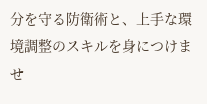分を守る防衛術と、上手な環境調整のスキルを身につけませ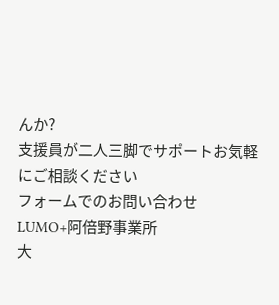んか?
支援員が二人三脚でサポートお気軽にご相談ください
フォームでのお問い合わせ
LUMO+阿倍野事業所
大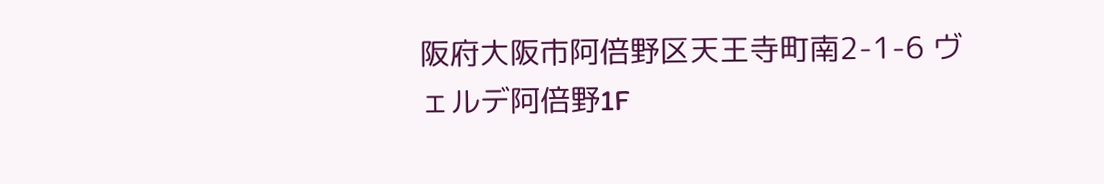阪府大阪市阿倍野区天王寺町南2-1-6 ヴェルデ阿倍野1F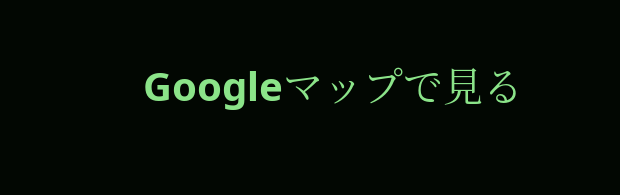Googleマップで見る